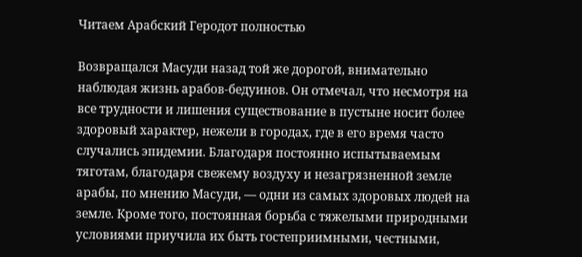Читаем Арабский Геродот полностью

Возвращался Масуди назад той же дорогой, внимательно наблюдая жизнь арабов-бедуинов. Он отмечал, что несмотря на все трудности и лишения существование в пустыне носит более здоровый характер, нежели в городах, где в его время часто случались эпидемии. Благодаря постоянно испытываемым тяготам, благодаря свежему воздуху и незагрязненной земле арабы, по мнению Масуди, — одни из самых здоровых людей на земле. Кроме того, постоянная борьба с тяжелыми природными условиями приучила их быть гостеприимными, честными,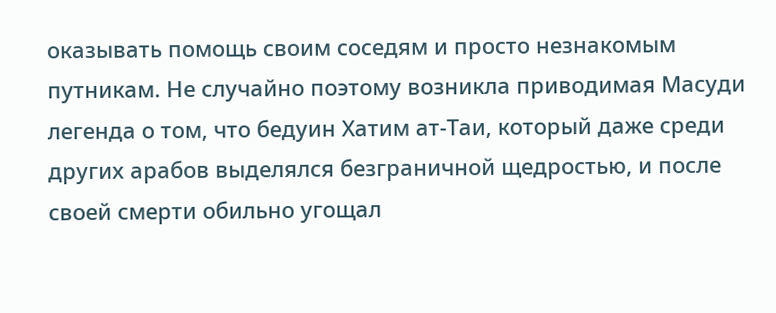оказывать помощь своим соседям и просто незнакомым путникам. Не случайно поэтому возникла приводимая Масуди легенда о том, что бедуин Хатим ат-Таи, который даже среди других арабов выделялся безграничной щедростью, и после своей смерти обильно угощал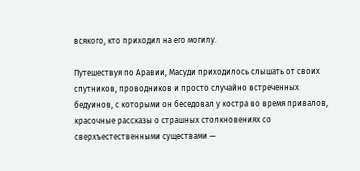всякого, кто приходил на его могилу.

Путешествуя по Аравии, Масуди приходилось слышать от своих спутников, проводников и просто случайно встреченных бедуинов, с которыми он беседовал у костра во время привалов, красочные рассказы о страшных столкновениях со сверхъестественными существами —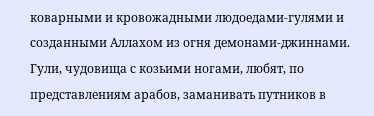коварными и кровожадными людоедами-гулями и созданными Аллахом из огня демонами-джиннами. Гули, чудовища с козьими ногами, любят, по представлениям арабов, заманивать путников в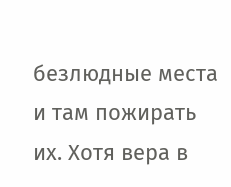безлюдные места и там пожирать их. Хотя вера в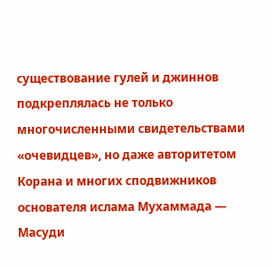существование гулей и джиннов подкреплялась не только многочисленными свидетельствами «очевидцев», но даже авторитетом Корана и многих сподвижников основателя ислама Мухаммада — Масуди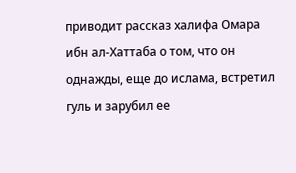приводит рассказ халифа Омара ибн ал-Хаттаба о том, что он однажды, еще до ислама, встретил гуль и зарубил ее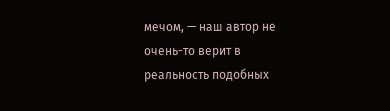мечом, — наш автор не очень-то верит в реальность подобных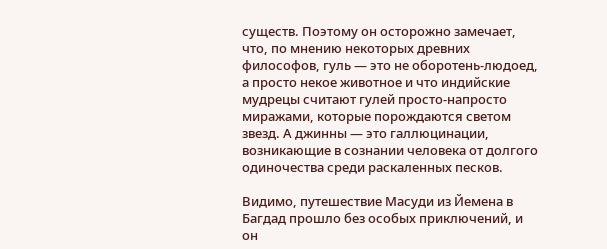существ. Поэтому он осторожно замечает, что, по мнению некоторых древних философов, гуль — это не оборотень-людоед, а просто некое животное и что индийские мудрецы считают гулей просто-напросто миражами, которые порождаются светом звезд. А джинны — это галлюцинации, возникающие в сознании человека от долгого одиночества среди раскаленных песков.

Видимо, путешествие Масуди из Йемена в Багдад прошло без особых приключений, и он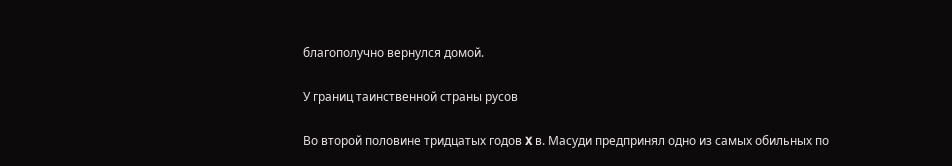благополучно вернулся домой.

У границ таинственной страны русов

Во второй половине тридцатых годов X в. Масуди предпринял одно из самых обильных по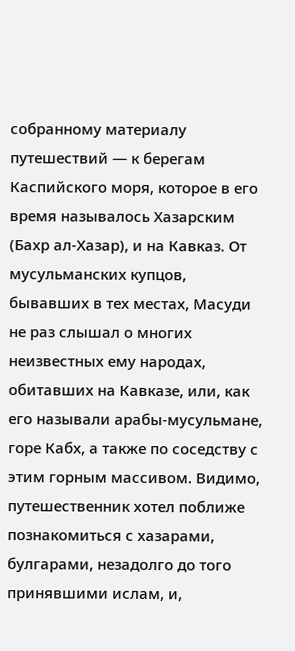собранному материалу путешествий — к берегам Каспийского моря, которое в его время называлось Хазарским (Бахр ал-Хазар), и на Кавказ. От мусульманских купцов, бывавших в тех местах, Масуди не раз слышал о многих неизвестных ему народах, обитавших на Кавказе, или, как его называли арабы-мусульмане, горе Кабх, а также по соседству с этим горным массивом. Видимо, путешественник хотел поближе познакомиться с хазарами, булгарами, незадолго до того принявшими ислам, и,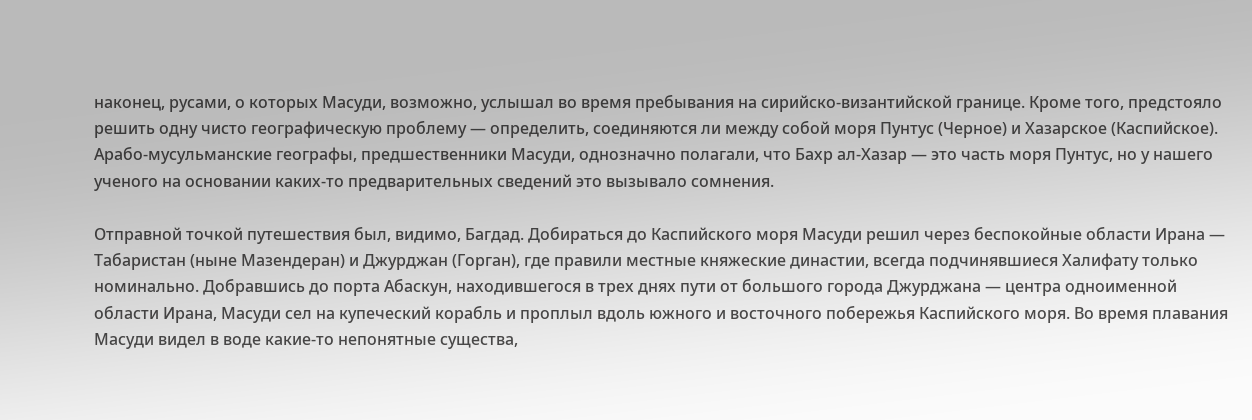наконец, русами, о которых Масуди, возможно, услышал во время пребывания на сирийско-византийской границе. Кроме того, предстояло решить одну чисто географическую проблему — определить, соединяются ли между собой моря Пунтус (Черное) и Хазарское (Каспийское). Арабо-мусульманские географы, предшественники Масуди, однозначно полагали, что Бахр ал-Хазар — это часть моря Пунтус, но у нашего ученого на основании каких-то предварительных сведений это вызывало сомнения.

Отправной точкой путешествия был, видимо, Багдад. Добираться до Каспийского моря Масуди решил через беспокойные области Ирана — Табаристан (ныне Мазендеран) и Джурджан (Горган), где правили местные княжеские династии, всегда подчинявшиеся Халифату только номинально. Добравшись до порта Абаскун, находившегося в трех днях пути от большого города Джурджана — центра одноименной области Ирана, Масуди сел на купеческий корабль и проплыл вдоль южного и восточного побережья Каспийского моря. Во время плавания Масуди видел в воде какие-то непонятные существа,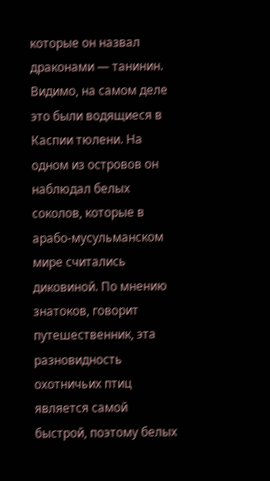которые он назвал драконами — танинин. Видимо, на самом деле это были водящиеся в Каспии тюлени. На одном из островов он наблюдал белых соколов, которые в арабо-мусульманском мире считались диковиной. По мнению знатоков, говорит путешественник, эта разновидность охотничьих птиц является самой быстрой, поэтому белых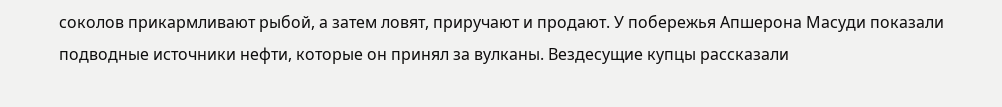соколов прикармливают рыбой, а затем ловят, приручают и продают. У побережья Апшерона Масуди показали подводные источники нефти, которые он принял за вулканы. Вездесущие купцы рассказали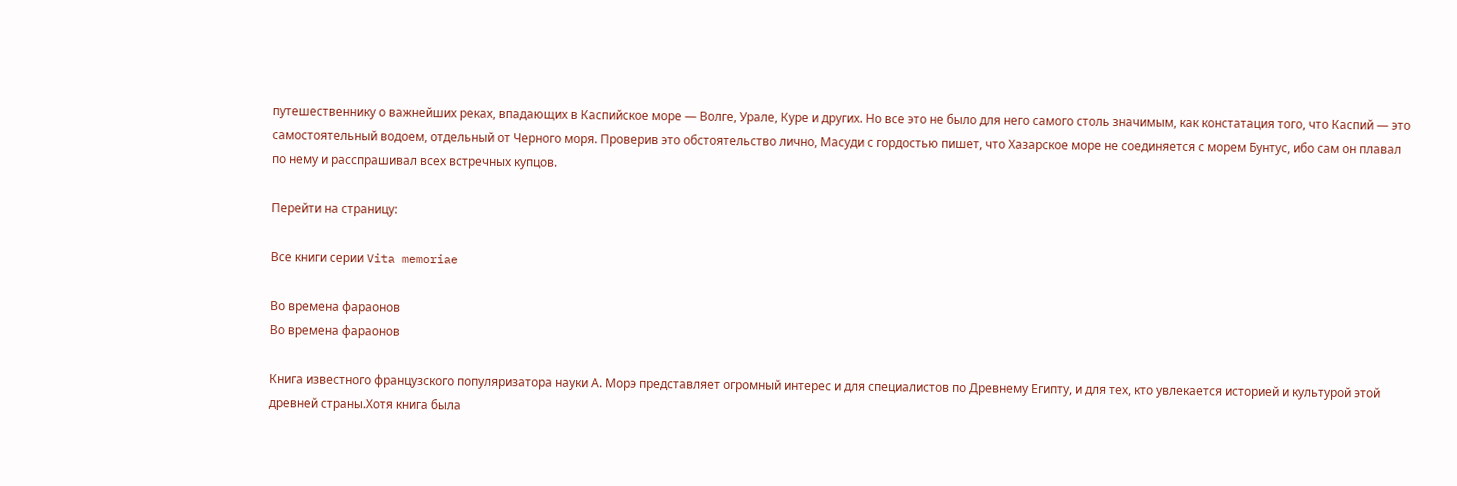путешественнику о важнейших реках, впадающих в Каспийское море — Волге, Урале, Куре и других. Но все это не было для него самого столь значимым, как констатация того, что Каспий — это самостоятельный водоем, отдельный от Черного моря. Проверив это обстоятельство лично, Масуди с гордостью пишет, что Хазарское море не соединяется с морем Бунтус, ибо сам он плавал по нему и расспрашивал всех встречных купцов.

Перейти на страницу:

Все книги серии Vita memoriae

Во времена фараонов
Во времена фараонов

Книга известного французского популяризатора науки А. Морэ представляет огромный интерес и для специалистов по Древнему Египту, и для тех, кто увлекается историей и культурой этой древней страны.Хотя книга была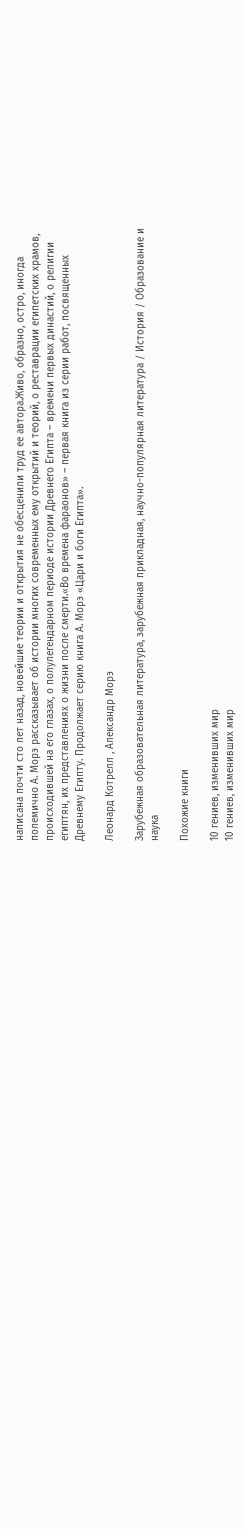написана почти сто лет назад, новейшие теории и открытия не обесценили труд ее автора.Живо, образно, остро, иногда полемично А. Морэ рассказывает об истории многих современных ему открытий и теорий, о реставрации египетских храмов, происходившей на его глазах, о полулегендарном периоде истории Древнего Египта – времени первых династий, о религии египтян, их представлениях о жизни после смерти.«Во времена фараонов» – первая книга из серии работ, посвященных Древнему Египту. Продолжает серию книга А. Морэ «Цари и боги Египта».

Леонард Котрелл , Александр Морэ

Зарубежная образовательная литература, зарубежная прикладная, научно-популярная литература / История / Образование и наука

Похожие книги

10 гениев, изменивших мир
10 гениев, изменивших мир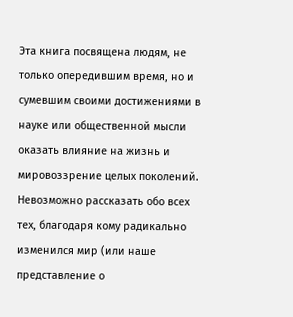Эта книга посвящена людям, не только опередившим время, но и сумевшим своими достижениями в науке или общественной мысли оказать влияние на жизнь и мировоззрение целых поколений. Невозможно рассказать обо всех тех, благодаря кому радикально изменился мир (или наше представление о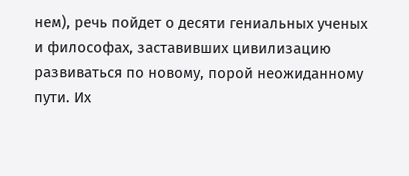нем), речь пойдет о десяти гениальных ученых и философах, заставивших цивилизацию развиваться по новому, порой неожиданному пути. Их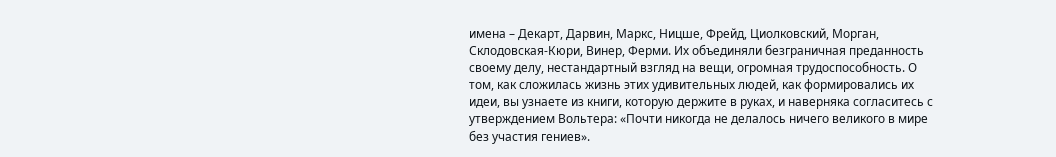имена – Декарт, Дарвин, Маркс, Ницше, Фрейд, Циолковский, Морган, Склодовская-Кюри, Винер, Ферми. Их объединяли безграничная преданность своему делу, нестандартный взгляд на вещи, огромная трудоспособность. О том, как сложилась жизнь этих удивительных людей, как формировались их идеи, вы узнаете из книги, которую держите в руках, и наверняка согласитесь с утверждением Вольтера: «Почти никогда не делалось ничего великого в мире без участия гениев».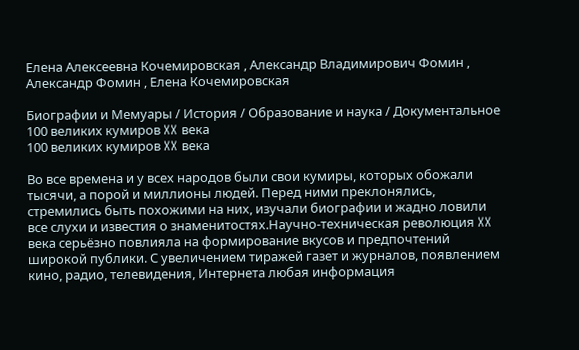Елена Алексеевна Кочемировская , Александр Владимирович Фомин , Александр Фомин , Елена Кочемировская

Биографии и Мемуары / История / Образование и наука / Документальное
100 великих кумиров XX века
100 великих кумиров XX века

Во все времена и у всех народов были свои кумиры, которых обожали тысячи, а порой и миллионы людей. Перед ними преклонялись, стремились быть похожими на них, изучали биографии и жадно ловили все слухи и известия о знаменитостях.Научно-техническая революция XX века серьёзно повлияла на формирование вкусов и предпочтений широкой публики. С увеличением тиражей газет и журналов, появлением кино, радио, телевидения, Интернета любая информация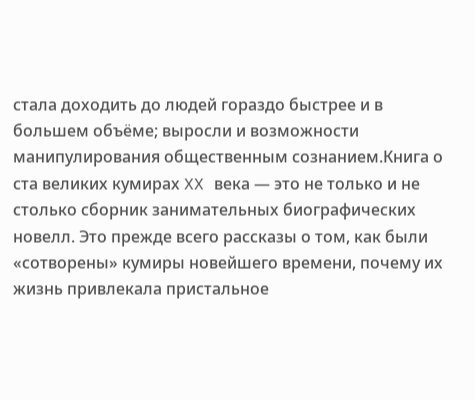стала доходить до людей гораздо быстрее и в большем объёме; выросли и возможности манипулирования общественным сознанием.Книга о ста великих кумирах XX века — это не только и не столько сборник занимательных биографических новелл. Это прежде всего рассказы о том, как были «сотворены» кумиры новейшего времени, почему их жизнь привлекала пристальное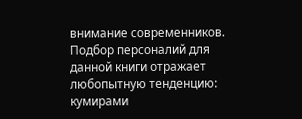внимание современников. Подбор персоналий для данной книги отражает любопытную тенденцию: кумирами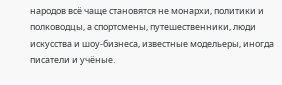народов всё чаще становятся не монархи, политики и полководцы, а спортсмены, путешественники, люди искусства и шоу-бизнеса, известные модельеры, иногда писатели и учёные.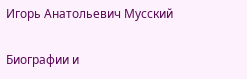Игорь Анатольевич Мусский

Биографии и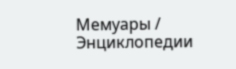Мемуары / Энциклопедии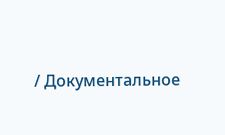/ Документальное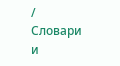/ Словари и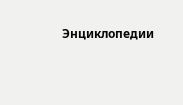Энциклопедии